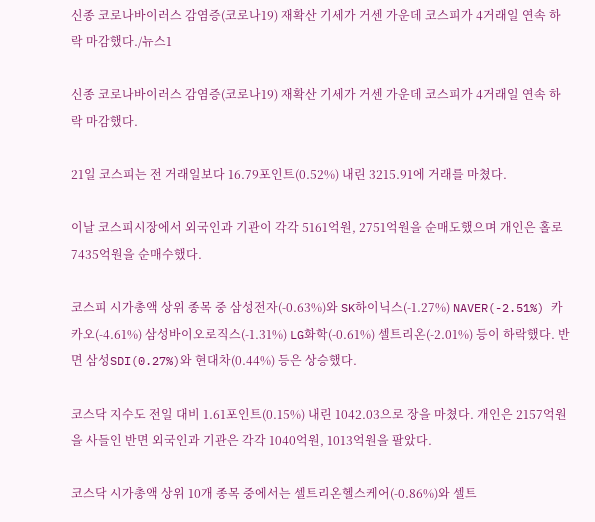신종 코로나바이러스 감염증(코로나19) 재확산 기세가 거센 가운데 코스피가 4거래일 연속 하락 마감했다./뉴스1

신종 코로나바이러스 감염증(코로나19) 재확산 기세가 거센 가운데 코스피가 4거래일 연속 하락 마감했다.

21일 코스피는 전 거래일보다 16.79포인트(0.52%) 내린 3215.91에 거래를 마쳤다.

이날 코스피시장에서 외국인과 기관이 각각 5161억원, 2751억원을 순매도했으며 개인은 홀로 7435억원을 순매수했다.

코스피 시가총액 상위 종목 중 삼성전자(-0.63%)와 SK하이닉스(-1.27%) NAVER(-2.51%) 카카오(-4.61%) 삼성바이오로직스(-1.31%) LG화학(-0.61%) 셀트리온(-2.01%) 등이 하락했다. 반면 삼성SDI(0.27%)와 현대차(0.44%) 등은 상승했다.

코스닥 지수도 전일 대비 1.61포인트(0.15%) 내린 1042.03으로 장을 마쳤다. 개인은 2157억원을 사들인 반면 외국인과 기관은 각각 1040억원, 1013억원을 팔았다.

코스닥 시가총액 상위 10개 종목 중에서는 셀트리온헬스케어(-0.86%)와 셀트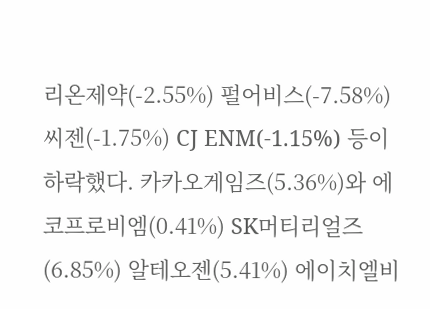리온제약(-2.55%) 펄어비스(-7.58%) 씨젠(-1.75%) CJ ENM(-1.15%) 등이 하락했다. 카카오게임즈(5.36%)와 에코프로비엠(0.41%) SK머티리얼즈(6.85%) 알테오젠(5.41%) 에이치엘비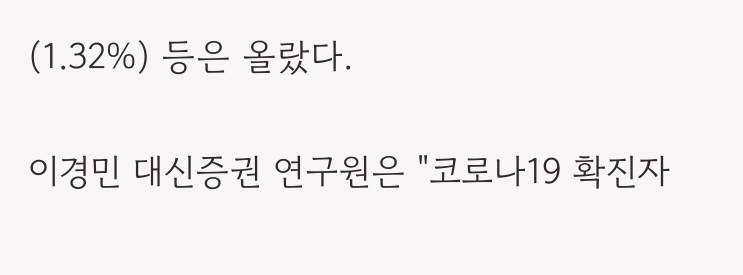(1.32%) 등은 올랐다.

이경민 대신증권 연구원은 "코로나19 확진자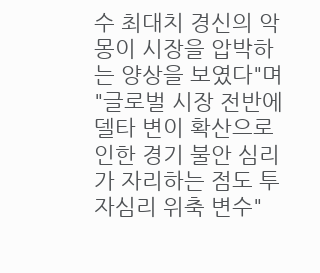수 최대치 경신의 악몽이 시장을 압박하는 양상을 보였다"며 "글로벌 시장 전반에 델타 변이 확산으로 인한 경기 불안 심리가 자리하는 점도 투자심리 위축 변수"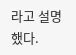라고 설명했다.